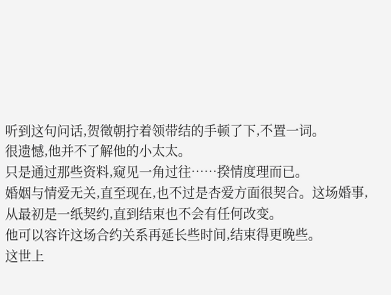听到这句问话,贺徵朝拧着领带结的手顿了下,不置一词。
很遗憾,他并不了解他的小太太。
只是通过那些资料,窥见一角过往……揆情度理而已。
婚姻与情爱无关,直至现在,也不过是杏爱方面很契合。这场婚事,从最初是一纸契约,直到结束也不会有任何改变。
他可以容许这场合约关系再延长些时间,结束得更晚些。
这世上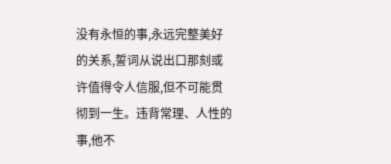没有永恒的事,永远完整美好的关系,誓词从说出口那刻或许值得令人信服,但不可能贯彻到一生。违背常理、人性的事,他不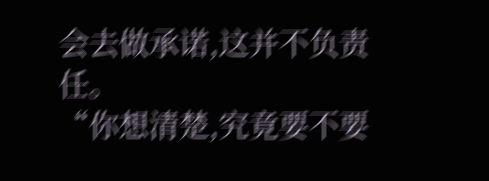会去做承诺,这并不负责任。
“你想清楚,究竟要不要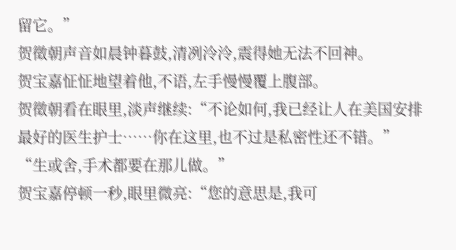留它。”
贺徵朝声音如晨钟暮鼓,清冽泠泠,震得她无法不回神。
贺宝嘉怔怔地望着他,不语,左手慢慢覆上腹部。
贺徵朝看在眼里,淡声继续:“不论如何,我已经让人在美国安排最好的医生护士……你在这里,也不过是私密性还不错。”
“生或舍,手术都要在那儿做。”
贺宝嘉停顿一秒,眼里微亮:“您的意思是,我可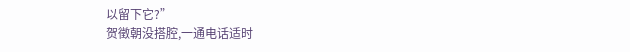以留下它?”
贺徵朝没搭腔,一通电话适时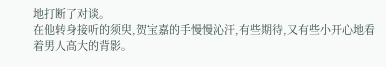地打断了对谈。
在他转身接听的须臾,贺宝嘉的手慢慢沁汗,有些期待,又有些小开心地看着男人高大的背影。